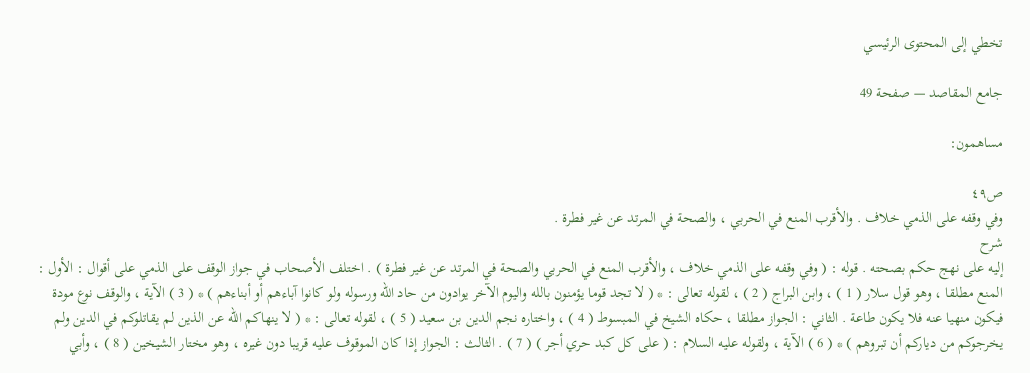تخطي إلى المحتوى الرئيسي

جامع المقاصد — صفحة 49

مساهمون:

ص٤٩
وفي وقفه على الذمي خلاف . والأقرب المنع في الحربي ، والصحة في المرتد عن غير فطرة .
شرح
إليه على نهج حكم بصحته . قوله : ( وفي وقفه على الذمي خلاف ، والأقرب المنع في الحربي والصحة في المرتد عن غير فطرة ) . اختلف الأصحاب في جواز الوقف على الذمي على أقوال : الأول : المنع مطلقا ، وهو قول سلار ( 1 ) ، وابن البراج ( 2 ) ، لقوله تعالى : * ( لا تجد قوما يؤمنون بالله واليوم الآخر يوادون من حاد الله ورسوله ولو كانوا آباءهم أو أبناءهم ) * ( 3 ) الآية ، والوقف نوع مودة فيكون منهيا عنه فلا يكون طاعة . الثاني : الجواز مطلقا ، حكاه الشيخ في المبسوط ( 4 ) ، واختاره نجم الدين بن سعيد ( 5 ) ، لقوله تعالى : * ( لا ينهاكم الله عن الذين لم يقاتلوكم في الدين ولم يخرجوكم من دياركم أن تبروهم ) * ( 6 ) الآية ، ولقوله عليه السلام : ( على كل كبد حري أجر ) ( 7 ) . الثالث : الجواز إذا كان الموقوف عليه قريبا دون غيره ، وهو مختار الشيخين ( 8 ) ، وأبي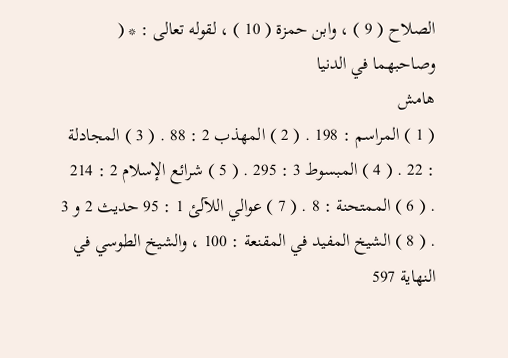الصلاح ( 9 ) ، وابن حمزة ( 10 ) ، لقوله تعالى : * ( وصاحبهما في الدنيا
هامش
( 1 ) المراسم : 198 . ( 2 ) المهذب 2 : 88 . ( 3 ) المجادلة : 22 . ( 4 ) المبسوط 3 : 295 . ( 5 ) شرائع الإسلام 2 : 214 . ( 6 ) الممتحنة : 8 . ( 7 ) عوالي اللآلئ 1 : 95 حديث 2 و 3 . ( 8 ) الشيخ المفيد في المقنعة : 100 ، والشيخ الطوسي في النهاية 597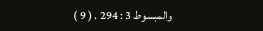والمبسوط 3 : 294 . ( 9 )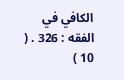الكافي في الفقه : 326 . ( 10 )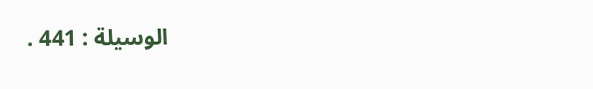الوسيلة : 441 .